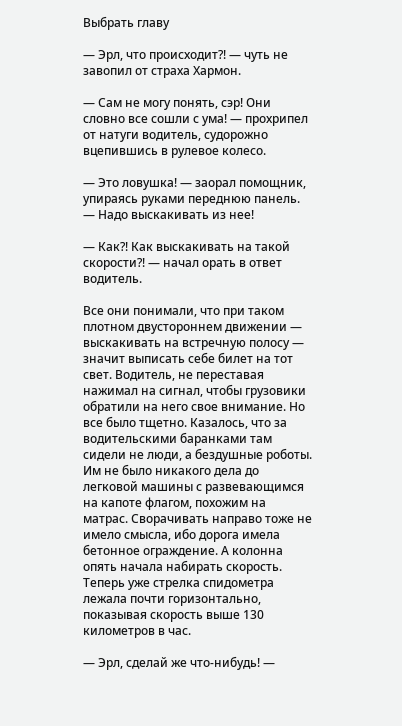Выбрать главу

— Эрл, что происходит?! — чуть не завопил от страха Хармон.

— Сам не могу понять, сэр! Они словно все сошли с ума! — прохрипел от натуги водитель, судорожно вцепившись в рулевое колесо.

— Это ловушка! — заорал помощник, упираясь руками переднюю панель. — Надо выскакивать из нее!

— Как?! Как выскакивать на такой скорости?! — начал орать в ответ водитель.

Все они понимали, что при таком плотном двустороннем движении — выскакивать на встречную полосу — значит выписать себе билет на тот свет. Водитель, не переставая нажимал на сигнал, чтобы грузовики обратили на него свое внимание. Но все было тщетно. Казалось, что за водительскими баранками там сидели не люди, а бездушные роботы. Им не было никакого дела до легковой машины с развевающимся на капоте флагом, похожим на матрас. Сворачивать направо тоже не имело смысла, ибо дорога имела бетонное ограждение. А колонна опять начала набирать скорость. Теперь уже стрелка спидометра лежала почти горизонтально, показывая скорость выше 130 километров в час.

— Эрл, сделай же что-нибудь! —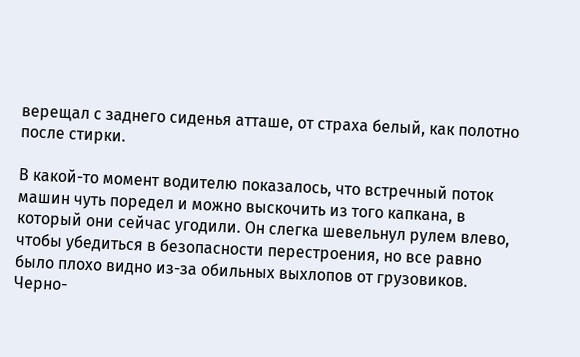верещал с заднего сиденья атташе, от страха белый, как полотно после стирки.

В какой-то момент водителю показалось, что встречный поток машин чуть поредел и можно выскочить из того капкана, в который они сейчас угодили. Он слегка шевельнул рулем влево, чтобы убедиться в безопасности перестроения, но все равно было плохо видно из-за обильных выхлопов от грузовиков. Черно-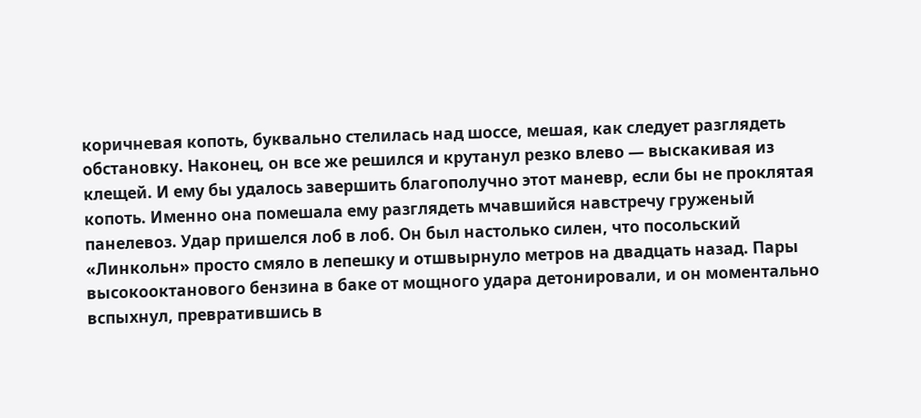коричневая копоть, буквально стелилась над шоссе, мешая, как следует разглядеть обстановку. Наконец, он все же решился и крутанул резко влево — выскакивая из клещей. И ему бы удалось завершить благополучно этот маневр, если бы не проклятая копоть. Именно она помешала ему разглядеть мчавшийся навстречу груженый панелевоз. Удар пришелся лоб в лоб. Он был настолько силен, что посольский «Линкольн» просто смяло в лепешку и отшвырнуло метров на двадцать назад. Пары высокооктанового бензина в баке от мощного удара детонировали, и он моментально вспыхнул, превратившись в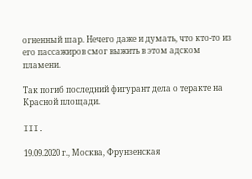огненный шар. Нечего даже и думать, что кто-то из его пассажиров смог выжить в этом адском пламени.

Так погиб последний фигурант дела о теракте на Красной площади.

III.

19.09.2020 г., Москва, Фрунзенская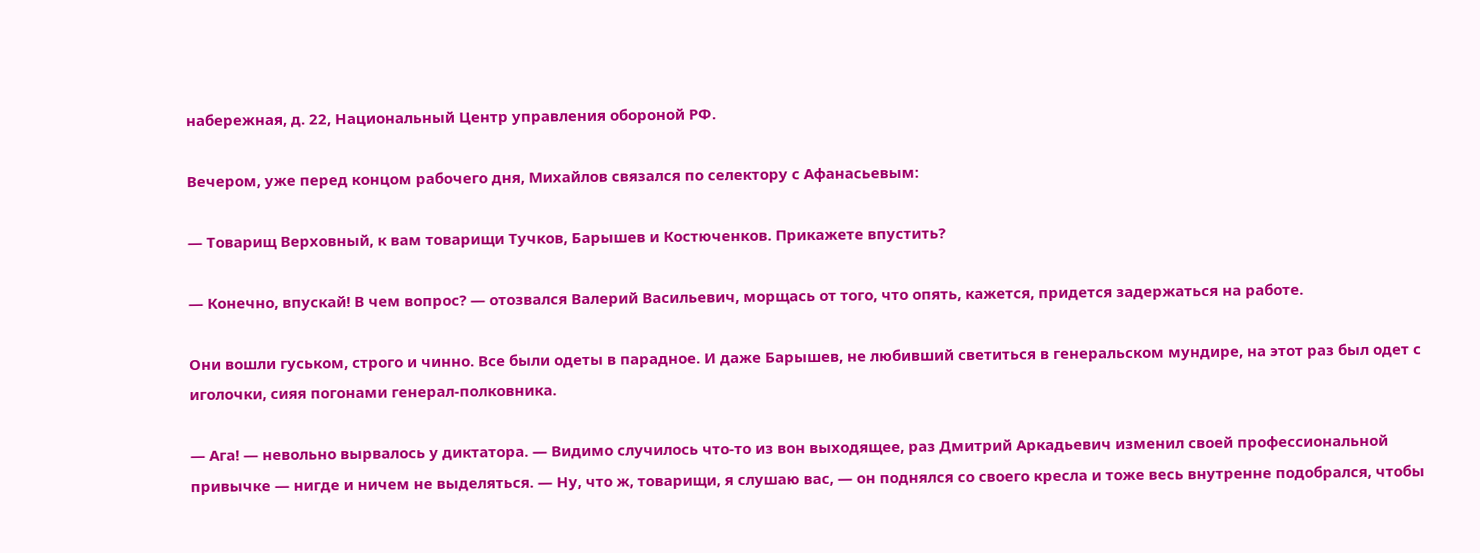набережная, д. 22, Национальный Центр управления обороной РФ.

Вечером, уже перед концом рабочего дня, Михайлов связался по селектору с Афанасьевым:

— Товарищ Верховный, к вам товарищи Тучков, Барышев и Костюченков. Прикажете впустить?

— Конечно, впускай! В чем вопрос? — отозвался Валерий Васильевич, морщась от того, что опять, кажется, придется задержаться на работе.

Они вошли гуськом, строго и чинно. Все были одеты в парадное. И даже Барышев, не любивший светиться в генеральском мундире, на этот раз был одет с иголочки, сияя погонами генерал-полковника.

— Ага! — невольно вырвалось у диктатора. — Видимо случилось что-то из вон выходящее, раз Дмитрий Аркадьевич изменил своей профессиональной привычке — нигде и ничем не выделяться. — Ну, что ж, товарищи, я слушаю вас, — он поднялся со своего кресла и тоже весь внутренне подобрался, чтобы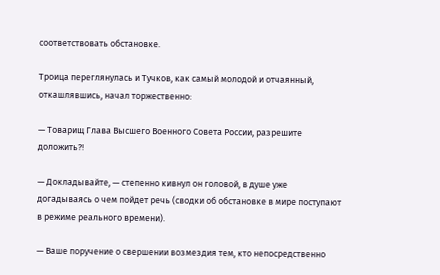соответствовать обстановке.

Троица переглянулась и Тучков, как самый молодой и отчаянный, откашлявшись, начал торжественно:

— Товарищ Глава Высшего Военного Совета России, разрешите доложить?!

— Докладывайте, — степенно кивнул он головой, в душе уже догадываясь о чем пойдет речь (сводки об обстановке в мире поступают в режиме реального времени).

— Ваше поручение о свершении возмездия тем, кто непосредственно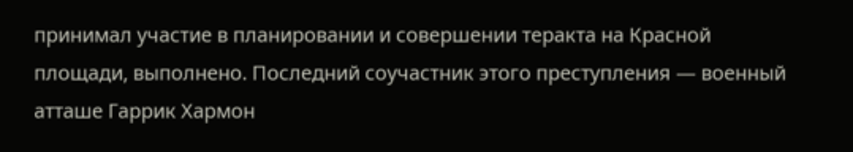принимал участие в планировании и совершении теракта на Красной площади, выполнено. Последний соучастник этого преступления — военный атташе Гаррик Хармон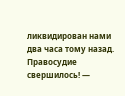ликвидирован нами два часа тому назад. Правосудие свершилось! —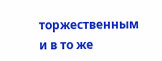торжественным и в то же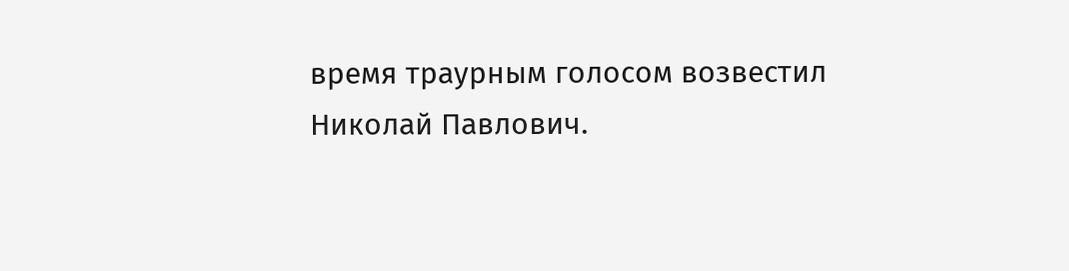время траурным голосом возвестил Николай Павлович.